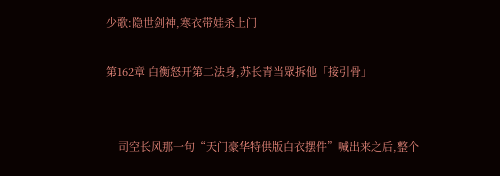少歌:隐世剑神,寒衣带娃杀上门

第162章 白衡怒开第二法身,苏长青当眾拆他「接引骨」


    司空长风那一句“天门豪华特供版白衣摆件”喊出来之后,整个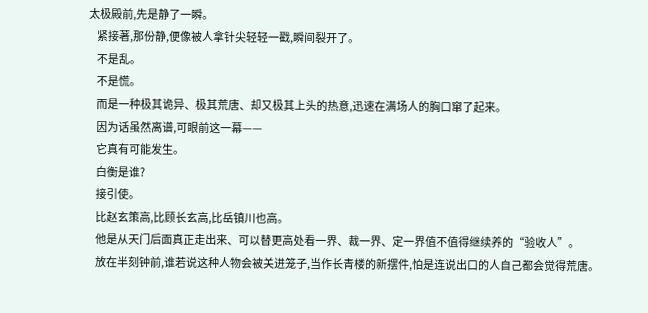太极殿前,先是静了一瞬。
    紧接著,那份静,便像被人拿针尖轻轻一戳,瞬间裂开了。
    不是乱。
    不是慌。
    而是一种极其诡异、极其荒唐、却又极其上头的热意,迅速在满场人的胸口窜了起来。
    因为话虽然离谱,可眼前这一幕——
    它真有可能发生。
    白衡是谁?
    接引使。
    比赵玄策高,比顾长玄高,比岳镇川也高。
    他是从天门后面真正走出来、可以替更高处看一界、裁一界、定一界值不值得继续养的“验收人”。
    放在半刻钟前,谁若说这种人物会被关进笼子,当作长青楼的新摆件,怕是连说出口的人自己都会觉得荒唐。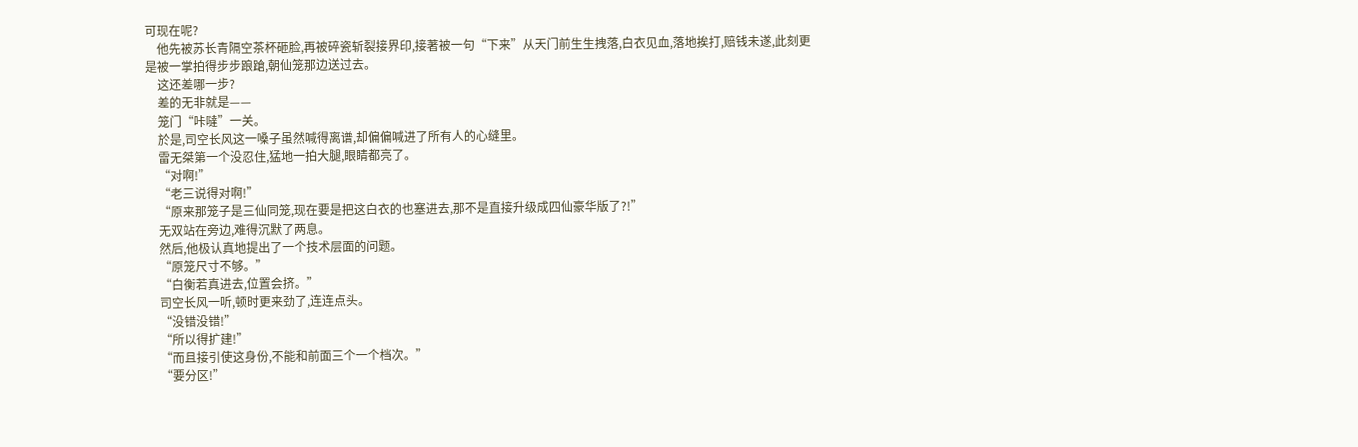可现在呢?
    他先被苏长青隔空茶杯砸脸,再被碎瓷斩裂接界印,接著被一句“下来”从天门前生生拽落,白衣见血,落地挨打,赔钱未遂,此刻更是被一掌拍得步步踉蹌,朝仙笼那边送过去。
    这还差哪一步?
    差的无非就是——
    笼门“咔噠”一关。
    於是,司空长风这一嗓子虽然喊得离谱,却偏偏喊进了所有人的心缝里。
    雷无桀第一个没忍住,猛地一拍大腿,眼睛都亮了。
    “对啊!”
    “老三说得对啊!”
    “原来那笼子是三仙同笼,现在要是把这白衣的也塞进去,那不是直接升级成四仙豪华版了?!”
    无双站在旁边,难得沉默了两息。
    然后,他极认真地提出了一个技术层面的问题。
    “原笼尺寸不够。”
    “白衡若真进去,位置会挤。”
    司空长风一听,顿时更来劲了,连连点头。
    “没错没错!”
    “所以得扩建!”
    “而且接引使这身份,不能和前面三个一个档次。”
    “要分区!”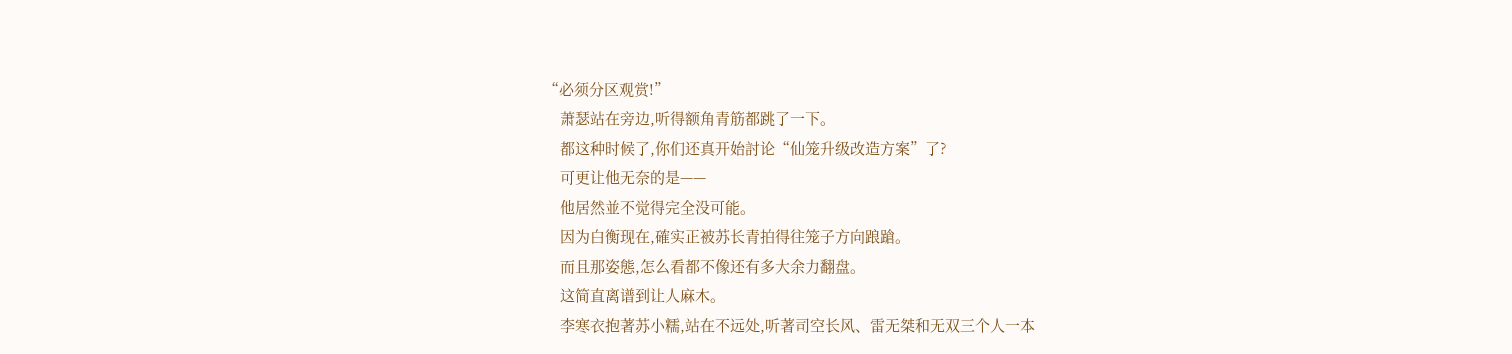“必须分区观赏!”
    萧瑟站在旁边,听得额角青筋都跳了一下。
    都这种时候了,你们还真开始討论“仙笼升级改造方案”了?
    可更让他无奈的是——
    他居然並不觉得完全没可能。
    因为白衡现在,確实正被苏长青拍得往笼子方向踉蹌。
    而且那姿態,怎么看都不像还有多大余力翻盘。
    这简直离谱到让人麻木。
    李寒衣抱著苏小糯,站在不远处,听著司空长风、雷无桀和无双三个人一本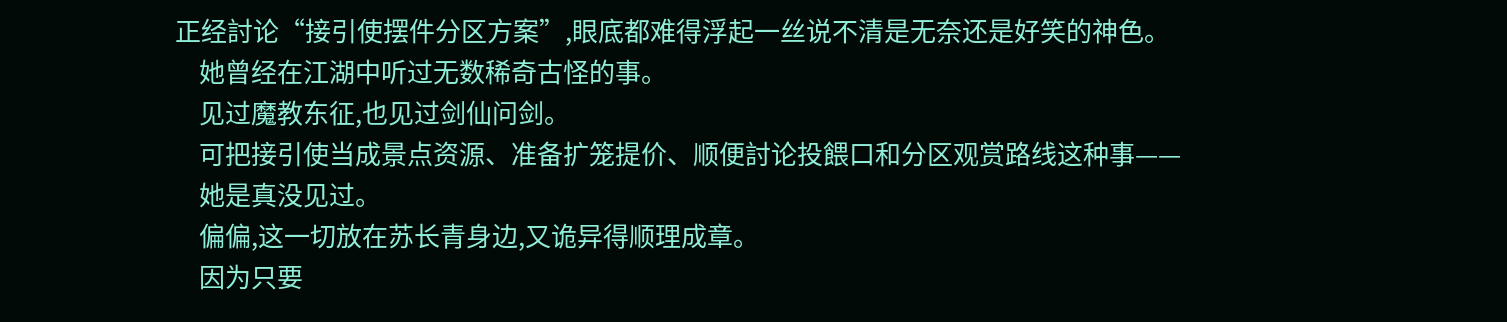正经討论“接引使摆件分区方案”,眼底都难得浮起一丝说不清是无奈还是好笑的神色。
    她曾经在江湖中听过无数稀奇古怪的事。
    见过魔教东征,也见过剑仙问剑。
    可把接引使当成景点资源、准备扩笼提价、顺便討论投餵口和分区观赏路线这种事——
    她是真没见过。
    偏偏,这一切放在苏长青身边,又诡异得顺理成章。
    因为只要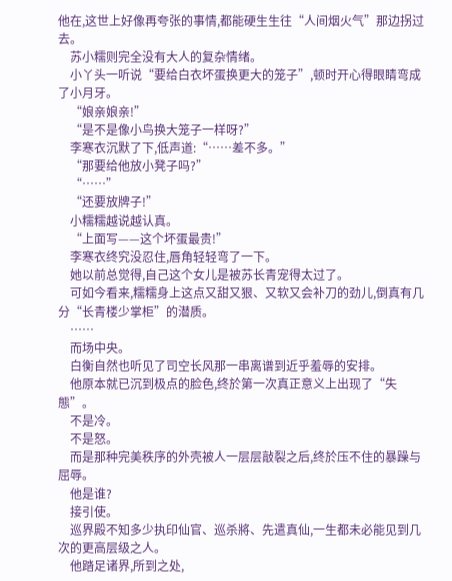他在,这世上好像再夸张的事情,都能硬生生往“人间烟火气”那边拐过去。
    苏小糯则完全没有大人的复杂情绪。
    小丫头一听说“要给白衣坏蛋换更大的笼子”,顿时开心得眼睛弯成了小月牙。
    “娘亲娘亲!”
    “是不是像小鸟换大笼子一样呀?”
    李寒衣沉默了下,低声道:“……差不多。”
    “那要给他放小凳子吗?”
    “……”
    “还要放牌子!”
    小糯糯越说越认真。
    “上面写——这个坏蛋最贵!”
    李寒衣终究没忍住,唇角轻轻弯了一下。
    她以前总觉得,自己这个女儿是被苏长青宠得太过了。
    可如今看来,糯糯身上这点又甜又狠、又软又会补刀的劲儿,倒真有几分“长青楼少掌柜”的潜质。
    ……
    而场中央。
    白衡自然也听见了司空长风那一串离谱到近乎羞辱的安排。
    他原本就已沉到极点的脸色,终於第一次真正意义上出现了“失態”。
    不是冷。
    不是怒。
    而是那种完美秩序的外壳被人一层层敲裂之后,终於压不住的暴躁与屈辱。
    他是谁?
    接引使。
    巡界殿不知多少执印仙官、巡杀將、先遣真仙,一生都未必能见到几次的更高层级之人。
    他踏足诸界,所到之处,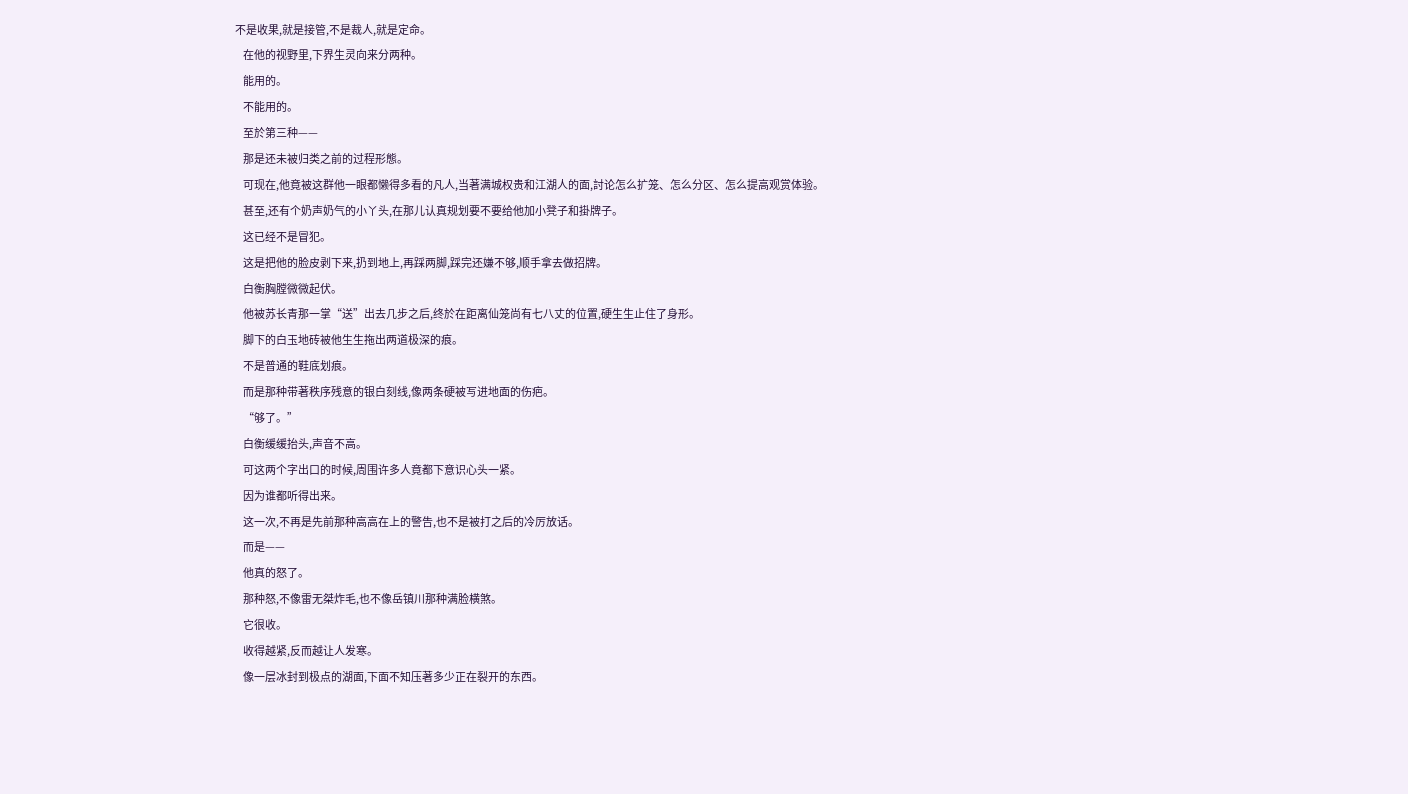不是收果,就是接管,不是裁人,就是定命。
    在他的视野里,下界生灵向来分两种。
    能用的。
    不能用的。
    至於第三种——
    那是还未被归类之前的过程形態。
    可现在,他竟被这群他一眼都懒得多看的凡人,当著满城权贵和江湖人的面,討论怎么扩笼、怎么分区、怎么提高观赏体验。
    甚至,还有个奶声奶气的小丫头,在那儿认真规划要不要给他加小凳子和掛牌子。
    这已经不是冒犯。
    这是把他的脸皮剥下来,扔到地上,再踩两脚,踩完还嫌不够,顺手拿去做招牌。
    白衡胸膛微微起伏。
    他被苏长青那一掌“送”出去几步之后,终於在距离仙笼尚有七八丈的位置,硬生生止住了身形。
    脚下的白玉地砖被他生生拖出两道极深的痕。
    不是普通的鞋底划痕。
    而是那种带著秩序残意的银白刻线,像两条硬被写进地面的伤疤。
    “够了。”
    白衡缓缓抬头,声音不高。
    可这两个字出口的时候,周围许多人竟都下意识心头一紧。
    因为谁都听得出来。
    这一次,不再是先前那种高高在上的警告,也不是被打之后的冷厉放话。
    而是——
    他真的怒了。
    那种怒,不像雷无桀炸毛,也不像岳镇川那种满脸横煞。
    它很收。
    收得越紧,反而越让人发寒。
    像一层冰封到极点的湖面,下面不知压著多少正在裂开的东西。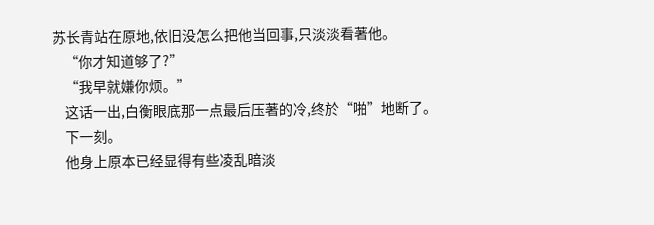苏长青站在原地,依旧没怎么把他当回事,只淡淡看著他。
    “你才知道够了?”
    “我早就嫌你烦。”
    这话一出,白衡眼底那一点最后压著的冷,终於“啪”地断了。
    下一刻。
    他身上原本已经显得有些凌乱暗淡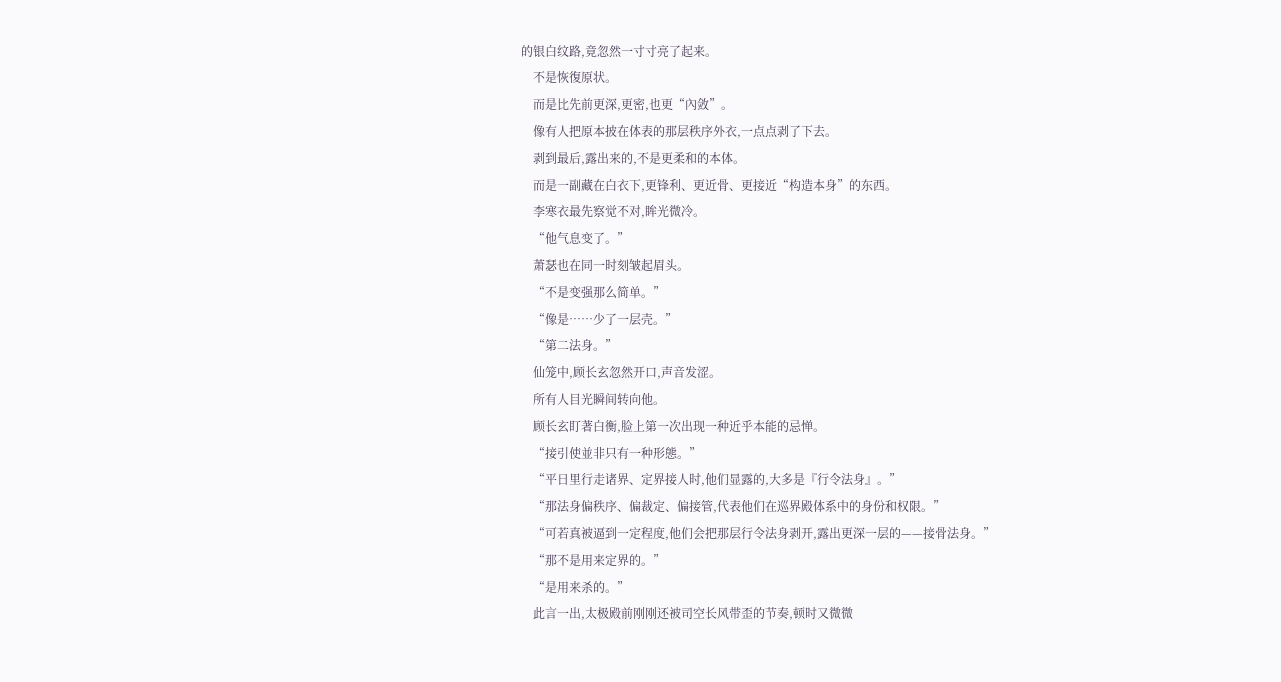的银白纹路,竟忽然一寸寸亮了起来。
    不是恢復原状。
    而是比先前更深,更密,也更“內敛”。
    像有人把原本披在体表的那层秩序外衣,一点点剥了下去。
    剥到最后,露出来的,不是更柔和的本体。
    而是一副藏在白衣下,更锋利、更近骨、更接近“构造本身”的东西。
    李寒衣最先察觉不对,眸光微冷。
    “他气息变了。”
    萧瑟也在同一时刻皱起眉头。
    “不是变强那么简单。”
    “像是……少了一层壳。”
    “第二法身。”
    仙笼中,顾长玄忽然开口,声音发涩。
    所有人目光瞬间转向他。
    顾长玄盯著白衡,脸上第一次出现一种近乎本能的忌惮。
    “接引使並非只有一种形態。”
    “平日里行走诸界、定界接人时,他们显露的,大多是『行令法身』。”
    “那法身偏秩序、偏裁定、偏接管,代表他们在巡界殿体系中的身份和权限。”
    “可若真被逼到一定程度,他们会把那层行令法身剥开,露出更深一层的——接骨法身。”
    “那不是用来定界的。”
    “是用来杀的。”
    此言一出,太极殿前刚刚还被司空长风带歪的节奏,顿时又微微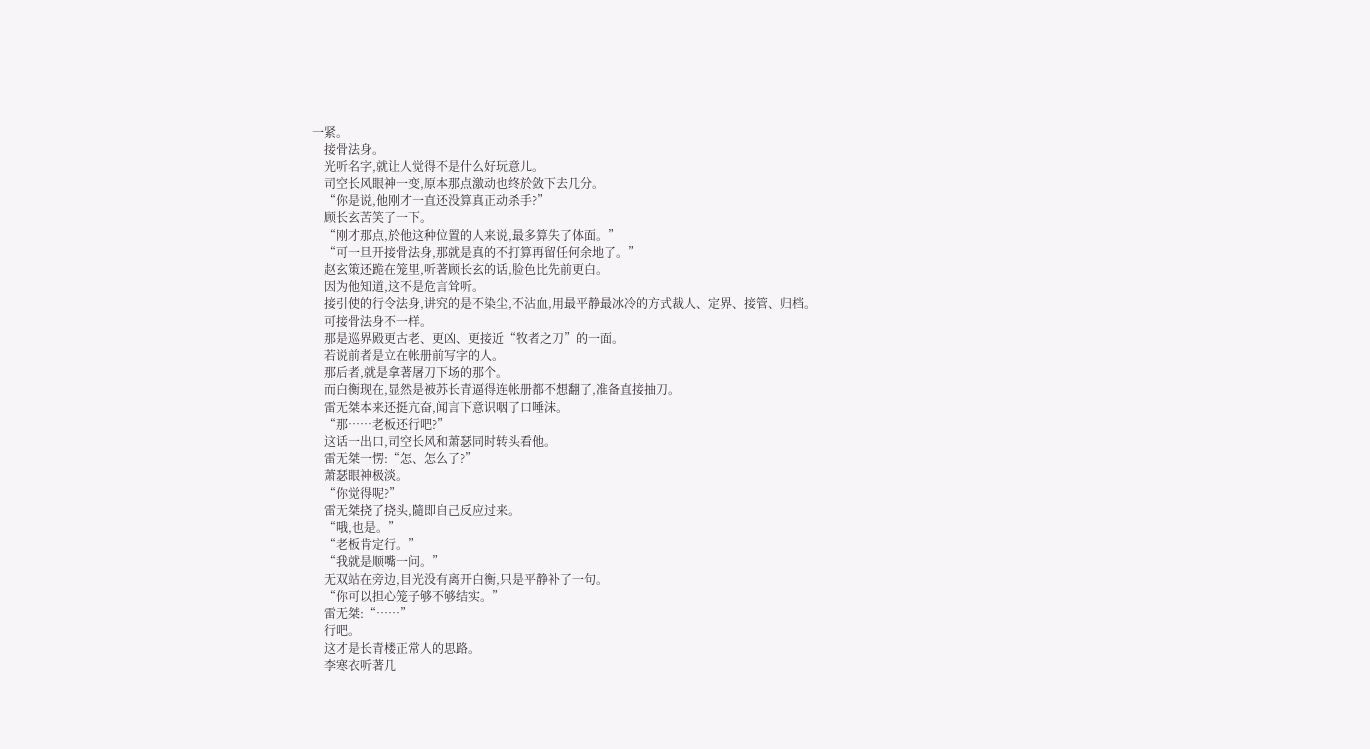一紧。
    接骨法身。
    光听名字,就让人觉得不是什么好玩意儿。
    司空长风眼神一变,原本那点激动也终於敛下去几分。
    “你是说,他刚才一直还没算真正动杀手?”
    顾长玄苦笑了一下。
    “刚才那点,於他这种位置的人来说,最多算失了体面。”
    “可一旦开接骨法身,那就是真的不打算再留任何余地了。”
    赵玄策还跪在笼里,听著顾长玄的话,脸色比先前更白。
    因为他知道,这不是危言耸听。
    接引使的行令法身,讲究的是不染尘,不沾血,用最平静最冰冷的方式裁人、定界、接管、归档。
    可接骨法身不一样。
    那是巡界殿更古老、更凶、更接近“牧者之刀”的一面。
    若说前者是立在帐册前写字的人。
    那后者,就是拿著屠刀下场的那个。
    而白衡现在,显然是被苏长青逼得连帐册都不想翻了,准备直接抽刀。
    雷无桀本来还挺亢奋,闻言下意识咽了口唾沫。
    “那……老板还行吧?”
    这话一出口,司空长风和萧瑟同时转头看他。
    雷无桀一愣:“怎、怎么了?”
    萧瑟眼神极淡。
    “你觉得呢?”
    雷无桀挠了挠头,隨即自己反应过来。
    “哦,也是。”
    “老板肯定行。”
    “我就是顺嘴一问。”
    无双站在旁边,目光没有离开白衡,只是平静补了一句。
    “你可以担心笼子够不够结实。”
    雷无桀:“……”
    行吧。
    这才是长青楼正常人的思路。
    李寒衣听著几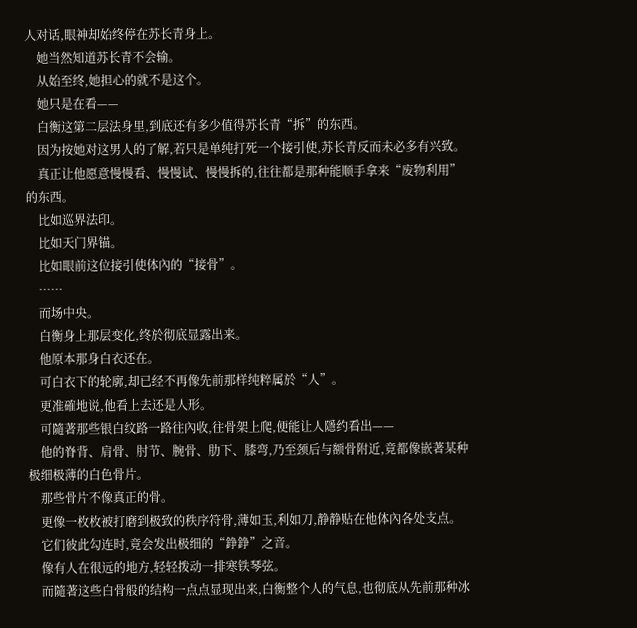人对话,眼神却始终停在苏长青身上。
    她当然知道苏长青不会输。
    从始至终,她担心的就不是这个。
    她只是在看——
    白衡这第二层法身里,到底还有多少值得苏长青“拆”的东西。
    因为按她对这男人的了解,若只是单纯打死一个接引使,苏长青反而未必多有兴致。
    真正让他愿意慢慢看、慢慢试、慢慢拆的,往往都是那种能顺手拿来“废物利用”的东西。
    比如巡界法印。
    比如天门界锚。
    比如眼前这位接引使体內的“接骨”。
    ……
    而场中央。
    白衡身上那层变化,终於彻底显露出来。
    他原本那身白衣还在。
    可白衣下的轮廓,却已经不再像先前那样纯粹属於“人”。
    更准確地说,他看上去还是人形。
    可隨著那些银白纹路一路往內收,往骨架上爬,便能让人隱约看出——
    他的脊背、肩骨、肘节、腕骨、肋下、膝弯,乃至颈后与额骨附近,竟都像嵌著某种极细极薄的白色骨片。
    那些骨片不像真正的骨。
    更像一枚枚被打磨到极致的秩序符骨,薄如玉,利如刀,静静贴在他体內各处支点。
    它们彼此勾连时,竟会发出极细的“錚錚”之音。
    像有人在很远的地方,轻轻拨动一排寒铁琴弦。
    而隨著这些白骨般的结构一点点显现出来,白衡整个人的气息,也彻底从先前那种冰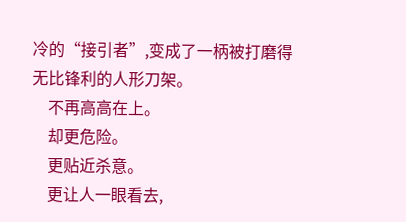冷的“接引者”,变成了一柄被打磨得无比锋利的人形刀架。
    不再高高在上。
    却更危险。
    更贴近杀意。
    更让人一眼看去,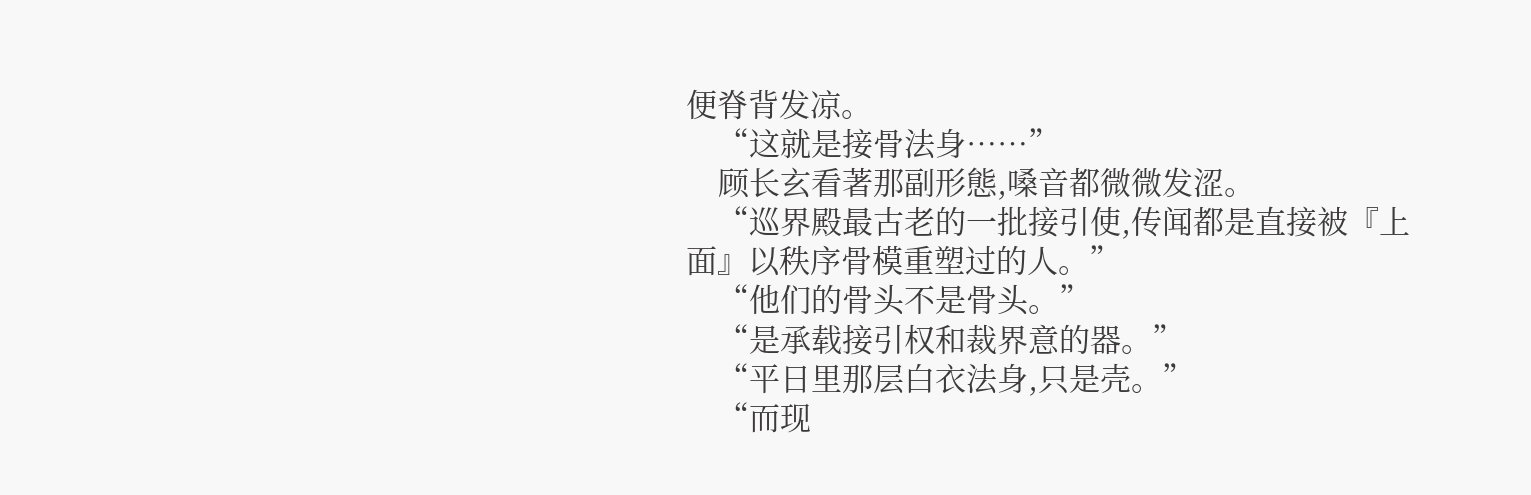便脊背发凉。
    “这就是接骨法身……”
    顾长玄看著那副形態,嗓音都微微发涩。
    “巡界殿最古老的一批接引使,传闻都是直接被『上面』以秩序骨模重塑过的人。”
    “他们的骨头不是骨头。”
    “是承载接引权和裁界意的器。”
    “平日里那层白衣法身,只是壳。”
    “而现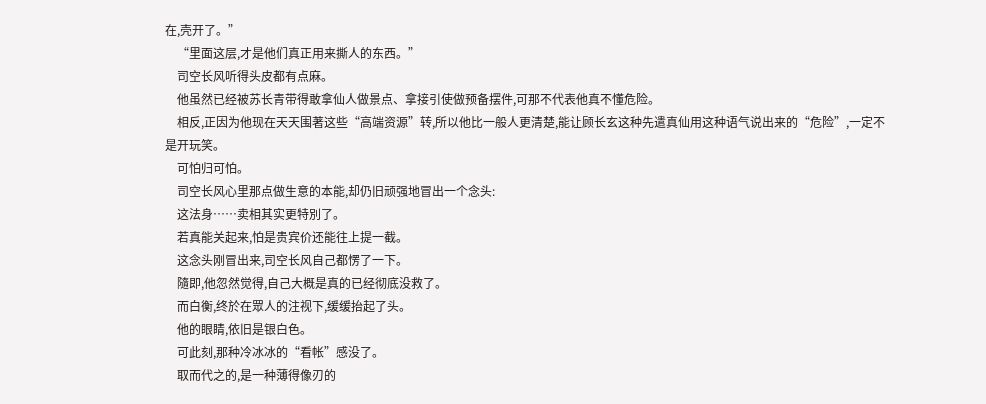在,壳开了。”
    “里面这层,才是他们真正用来撕人的东西。”
    司空长风听得头皮都有点麻。
    他虽然已经被苏长青带得敢拿仙人做景点、拿接引使做预备摆件,可那不代表他真不懂危险。
    相反,正因为他现在天天围著这些“高端资源”转,所以他比一般人更清楚,能让顾长玄这种先遣真仙用这种语气说出来的“危险”,一定不是开玩笑。
    可怕归可怕。
    司空长风心里那点做生意的本能,却仍旧顽强地冒出一个念头:
    这法身……卖相其实更特別了。
    若真能关起来,怕是贵宾价还能往上提一截。
    这念头刚冒出来,司空长风自己都愣了一下。
    隨即,他忽然觉得,自己大概是真的已经彻底没救了。
    而白衡,终於在眾人的注视下,缓缓抬起了头。
    他的眼睛,依旧是银白色。
    可此刻,那种冷冰冰的“看帐”感没了。
    取而代之的,是一种薄得像刃的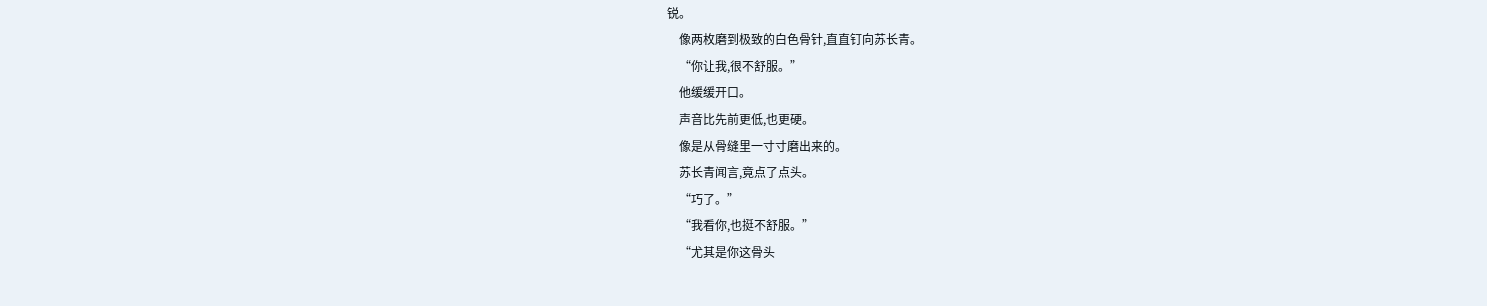锐。
    像两枚磨到极致的白色骨针,直直钉向苏长青。
    “你让我,很不舒服。”
    他缓缓开口。
    声音比先前更低,也更硬。
    像是从骨缝里一寸寸磨出来的。
    苏长青闻言,竟点了点头。
    “巧了。”
    “我看你,也挺不舒服。”
    “尤其是你这骨头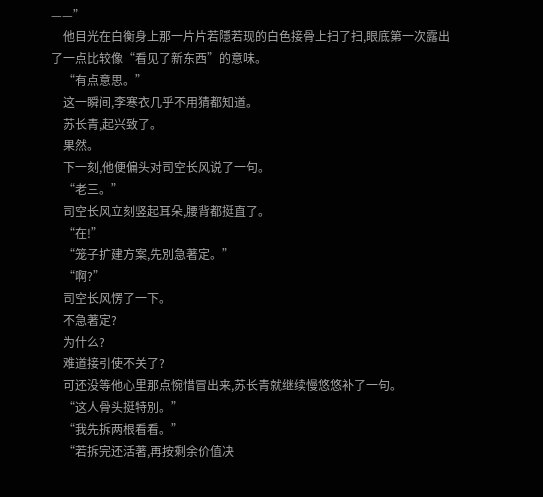——”
    他目光在白衡身上那一片片若隱若现的白色接骨上扫了扫,眼底第一次露出了一点比较像“看见了新东西”的意味。
    “有点意思。”
    这一瞬间,李寒衣几乎不用猜都知道。
    苏长青,起兴致了。
    果然。
    下一刻,他便偏头对司空长风说了一句。
    “老三。”
    司空长风立刻竖起耳朵,腰背都挺直了。
    “在!”
    “笼子扩建方案,先別急著定。”
    “啊?”
    司空长风愣了一下。
    不急著定?
    为什么?
    难道接引使不关了?
    可还没等他心里那点惋惜冒出来,苏长青就继续慢悠悠补了一句。
    “这人骨头挺特別。”
    “我先拆两根看看。”
    “若拆完还活著,再按剩余价值决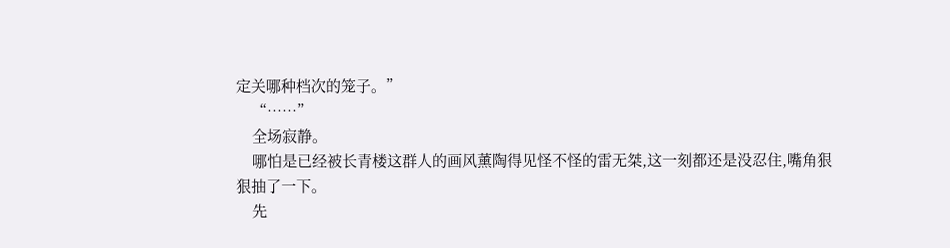定关哪种档次的笼子。”
    “……”
    全场寂静。
    哪怕是已经被长青楼这群人的画风薰陶得见怪不怪的雷无桀,这一刻都还是没忍住,嘴角狠狠抽了一下。
    先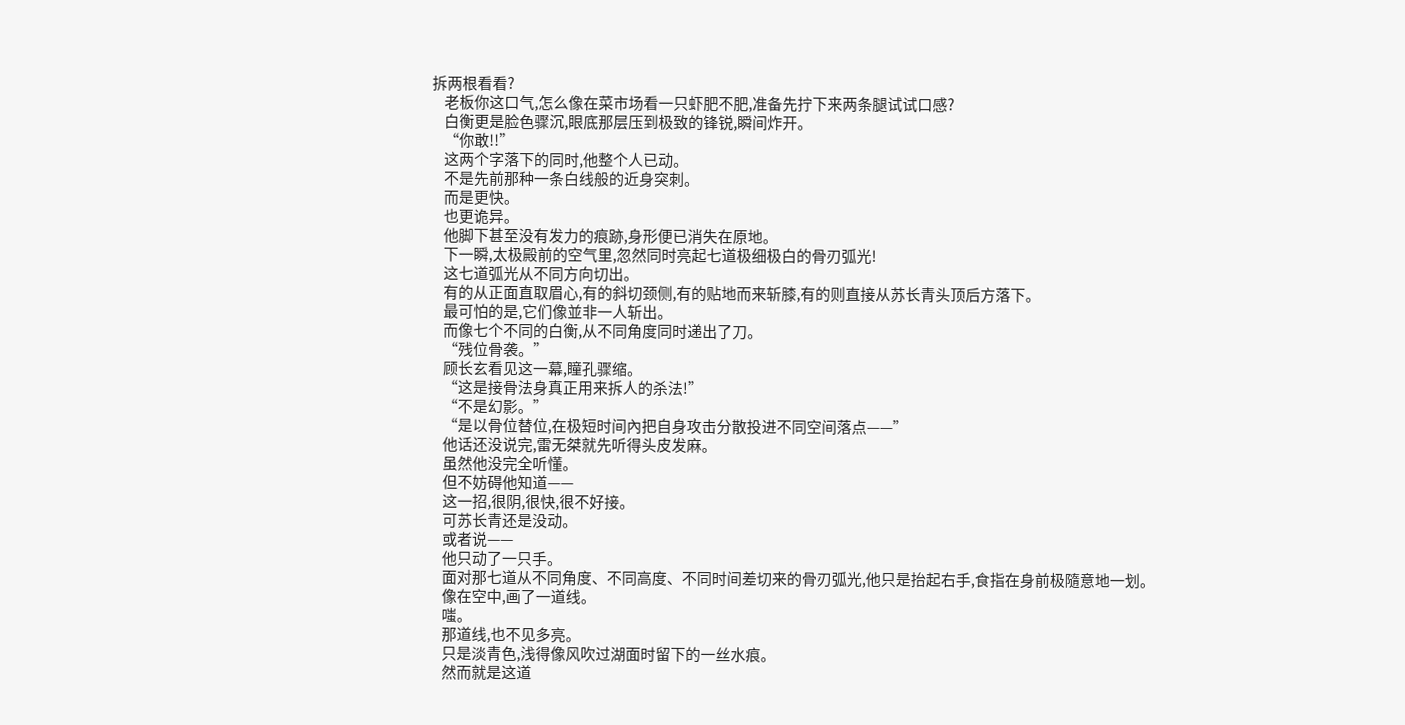拆两根看看?
    老板你这口气,怎么像在菜市场看一只虾肥不肥,准备先拧下来两条腿试试口感?
    白衡更是脸色骤沉,眼底那层压到极致的锋锐,瞬间炸开。
    “你敢!!”
    这两个字落下的同时,他整个人已动。
    不是先前那种一条白线般的近身突刺。
    而是更快。
    也更诡异。
    他脚下甚至没有发力的痕跡,身形便已消失在原地。
    下一瞬,太极殿前的空气里,忽然同时亮起七道极细极白的骨刃弧光!
    这七道弧光从不同方向切出。
    有的从正面直取眉心,有的斜切颈侧,有的贴地而来斩膝,有的则直接从苏长青头顶后方落下。
    最可怕的是,它们像並非一人斩出。
    而像七个不同的白衡,从不同角度同时递出了刀。
    “残位骨袭。”
    顾长玄看见这一幕,瞳孔骤缩。
    “这是接骨法身真正用来拆人的杀法!”
    “不是幻影。”
    “是以骨位替位,在极短时间內把自身攻击分散投进不同空间落点——”
    他话还没说完,雷无桀就先听得头皮发麻。
    虽然他没完全听懂。
    但不妨碍他知道——
    这一招,很阴,很快,很不好接。
    可苏长青还是没动。
    或者说——
    他只动了一只手。
    面对那七道从不同角度、不同高度、不同时间差切来的骨刃弧光,他只是抬起右手,食指在身前极隨意地一划。
    像在空中,画了一道线。
    嗤。
    那道线,也不见多亮。
    只是淡青色,浅得像风吹过湖面时留下的一丝水痕。
    然而就是这道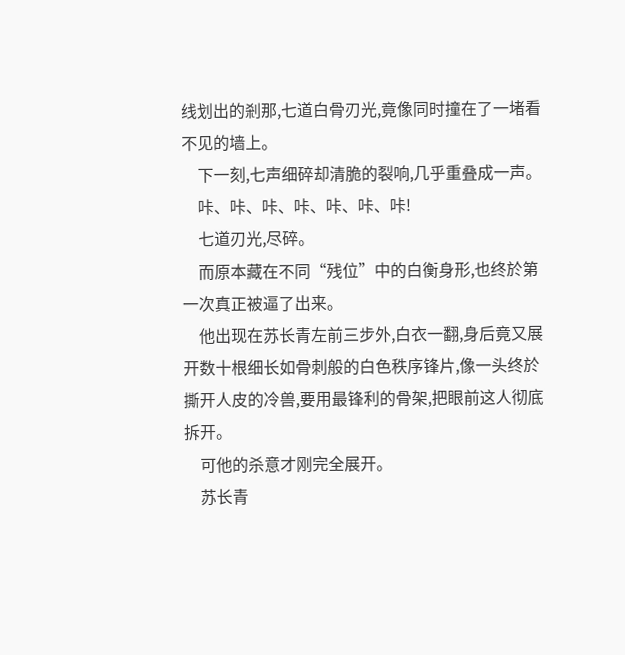线划出的剎那,七道白骨刃光,竟像同时撞在了一堵看不见的墙上。
    下一刻,七声细碎却清脆的裂响,几乎重叠成一声。
    咔、咔、咔、咔、咔、咔、咔!
    七道刃光,尽碎。
    而原本藏在不同“残位”中的白衡身形,也终於第一次真正被逼了出来。
    他出现在苏长青左前三步外,白衣一翻,身后竟又展开数十根细长如骨刺般的白色秩序锋片,像一头终於撕开人皮的冷兽,要用最锋利的骨架,把眼前这人彻底拆开。
    可他的杀意才刚完全展开。
    苏长青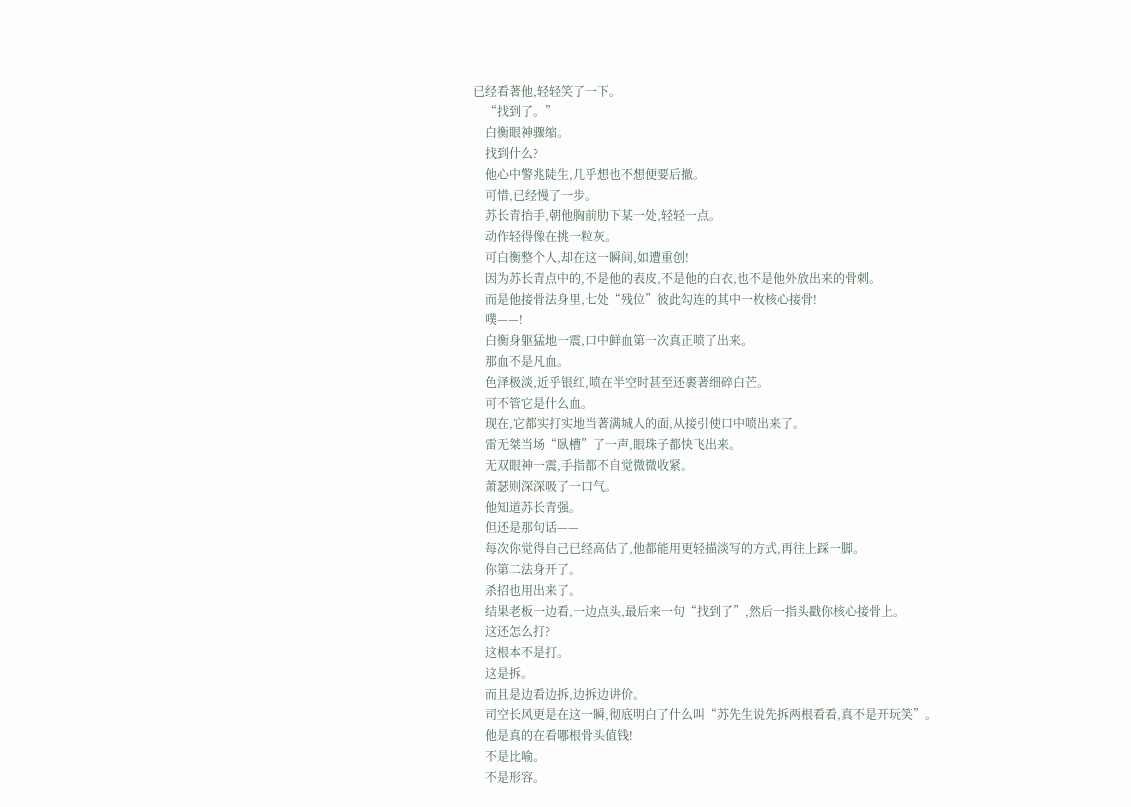已经看著他,轻轻笑了一下。
    “找到了。”
    白衡眼神骤缩。
    找到什么?
    他心中警兆陡生,几乎想也不想便要后撤。
    可惜,已经慢了一步。
    苏长青抬手,朝他胸前肋下某一处,轻轻一点。
    动作轻得像在挑一粒灰。
    可白衡整个人,却在这一瞬间,如遭重创!
    因为苏长青点中的,不是他的表皮,不是他的白衣,也不是他外放出来的骨刺。
    而是他接骨法身里,七处“残位”彼此勾连的其中一枚核心接骨!
    噗——!
    白衡身躯猛地一震,口中鲜血第一次真正喷了出来。
    那血不是凡血。
    色泽极淡,近乎银红,喷在半空时甚至还裹著细碎白芒。
    可不管它是什么血。
    现在,它都实打实地当著满城人的面,从接引使口中喷出来了。
    雷无桀当场“臥槽”了一声,眼珠子都快飞出来。
    无双眼神一震,手指都不自觉微微收紧。
    萧瑟则深深吸了一口气。
    他知道苏长青强。
    但还是那句话——
    每次你觉得自己已经高估了,他都能用更轻描淡写的方式,再往上踩一脚。
    你第二法身开了。
    杀招也用出来了。
    结果老板一边看,一边点头,最后来一句“找到了”,然后一指头戳你核心接骨上。
    这还怎么打?
    这根本不是打。
    这是拆。
    而且是边看边拆,边拆边讲价。
    司空长风更是在这一瞬,彻底明白了什么叫“苏先生说先拆两根看看,真不是开玩笑”。
    他是真的在看哪根骨头值钱!
    不是比喻。
    不是形容。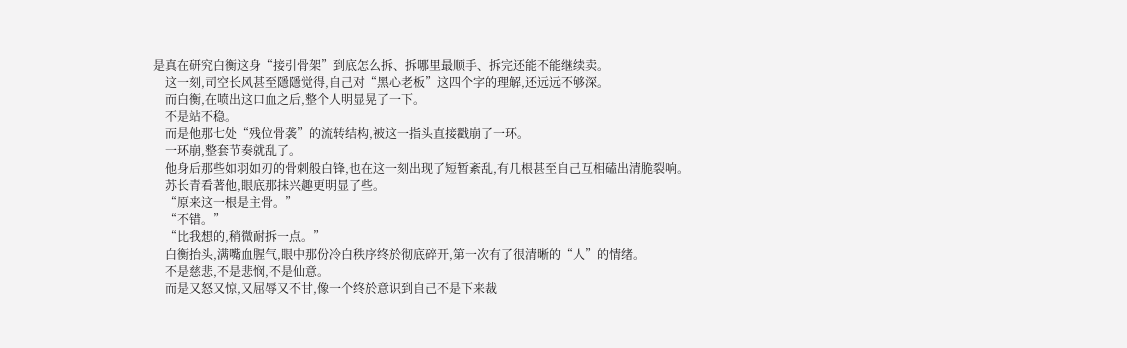是真在研究白衡这身“接引骨架”到底怎么拆、拆哪里最顺手、拆完还能不能继续卖。
    这一刻,司空长风甚至隱隱觉得,自己对“黑心老板”这四个字的理解,还远远不够深。
    而白衡,在喷出这口血之后,整个人明显晃了一下。
    不是站不稳。
    而是他那七处“残位骨袭”的流转结构,被这一指头直接戳崩了一环。
    一环崩,整套节奏就乱了。
    他身后那些如羽如刃的骨刺般白锋,也在这一刻出现了短暂紊乱,有几根甚至自己互相磕出清脆裂响。
    苏长青看著他,眼底那抹兴趣更明显了些。
    “原来这一根是主骨。”
    “不错。”
    “比我想的,稍微耐拆一点。”
    白衡抬头,满嘴血腥气,眼中那份冷白秩序终於彻底碎开,第一次有了很清晰的“人”的情绪。
    不是慈悲,不是悲悯,不是仙意。
    而是又怒又惊,又屈辱又不甘,像一个终於意识到自己不是下来裁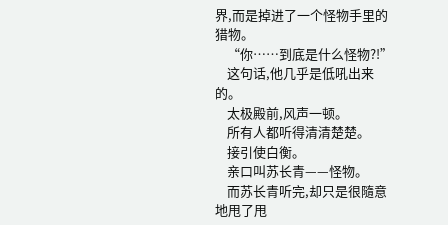界,而是掉进了一个怪物手里的猎物。
    “你……到底是什么怪物?!”
    这句话,他几乎是低吼出来的。
    太极殿前,风声一顿。
    所有人都听得清清楚楚。
    接引使白衡。
    亲口叫苏长青——怪物。
    而苏长青听完,却只是很隨意地甩了甩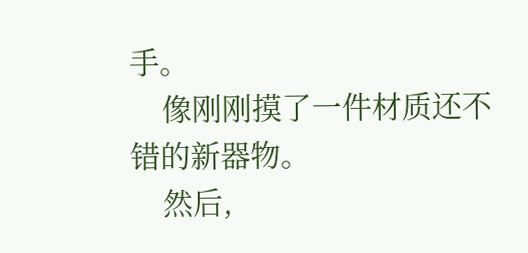手。
    像刚刚摸了一件材质还不错的新器物。
    然后,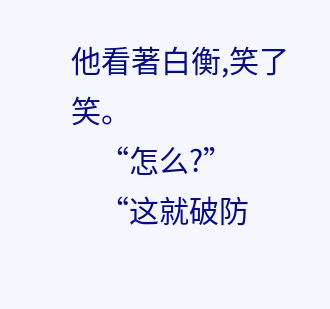他看著白衡,笑了笑。
    “怎么?”
    “这就破防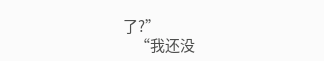了?”
    “我还没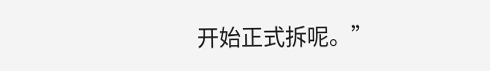开始正式拆呢。”